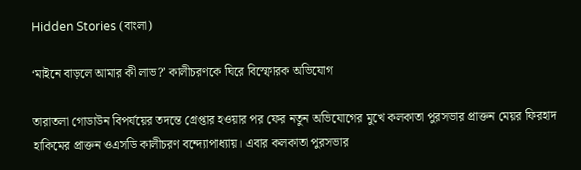Hidden Stories (বাংলা)

‘মাইনে বাড়লে আমার কী লাভ?’ কালীচরণকে ঘিরে বিস্ফোরক অভিযোগ

তারাতলা গোডাউন বিপর্যয়ের তদন্তে গ্রেপ্তার হওয়ার পর ফের নতুন অভিযোগের মুখে কলকাতা পুরসভার প্রাক্তন মেয়র ফিরহাদ হাকিমের প্রাক্তন ওএসডি কালীচরণ বন্দ্যোপাধ্যায়। এবার কলকাতা পুরসভার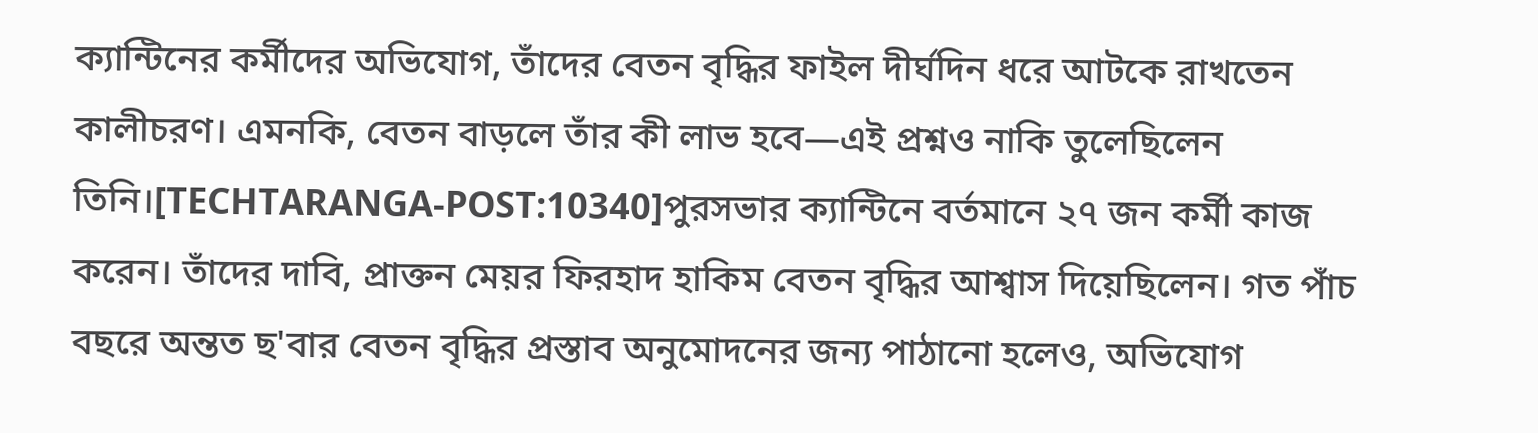ক্যান্টিনের কর্মীদের অভিযোগ, তাঁদের বেতন বৃদ্ধির ফাইল দীর্ঘদিন ধরে আটকে রাখতেন কালীচরণ। এমনকি, বেতন বাড়লে তাঁর কী লাভ হবে—এই প্রশ্নও নাকি তুলেছিলেন তিনি।[TECHTARANGA-POST:10340]পুরসভার ক্যান্টিনে বর্তমানে ২৭ জন কর্মী কাজ করেন। তাঁদের দাবি, প্রাক্তন মেয়র ফিরহাদ হাকিম বেতন বৃদ্ধির আশ্বাস দিয়েছিলেন। গত পাঁচ বছরে অন্তত ছ'বার বেতন বৃদ্ধির প্রস্তাব অনুমোদনের জন্য পাঠানো হলেও, অভিযোগ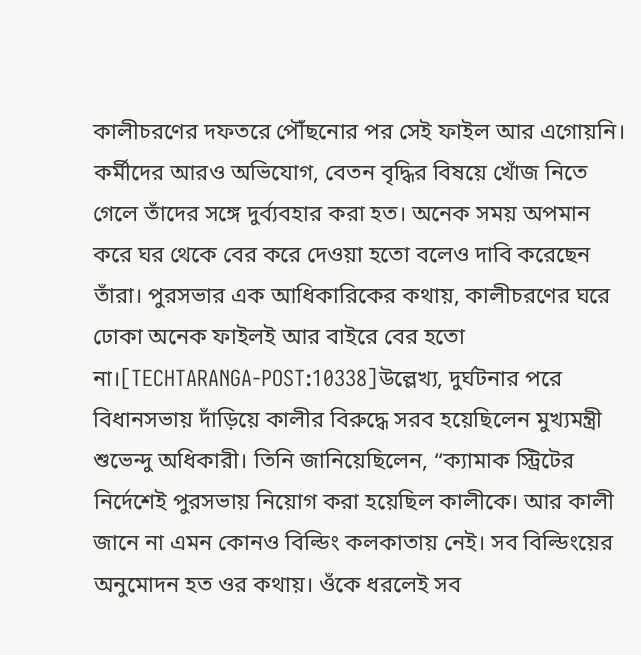কালীচরণের দফতরে পৌঁছনোর পর সেই ফাইল আর এগোয়নি। কর্মীদের আরও অভিযোগ, বেতন বৃদ্ধির বিষয়ে খোঁজ নিতে গেলে তাঁদের সঙ্গে দুর্ব্যবহার করা হত। অনেক সময় অপমান করে ঘর থেকে বের করে দেওয়া হতো বলেও দাবি করেছেন তাঁরা। পুরসভার এক আধিকারিকের কথায়, কালীচরণের ঘরে ঢোকা অনেক ফাইলই আর বাইরে বের হতো না।[TECHTARANGA-POST:10338]উল্লেখ্য, দুর্ঘটনার পরে বিধানসভায় দাঁড়িয়ে কালীর বিরুদ্ধে সরব হয়েছিলেন মুখ্যমন্ত্রী শুভেন্দু অধিকারী। তিনি জানিয়েছিলেন, “ক্যামাক স্ট্রিটের নির্দেশেই পুরসভায় নিয়োগ করা হয়েছিল কালীকে। আর কালী জানে না এমন কোনও বিল্ডিং কলকাতায় নেই। সব বিল্ডিংয়ের অনুমোদন হত ওর কথায়। ওঁকে ধরলেই সব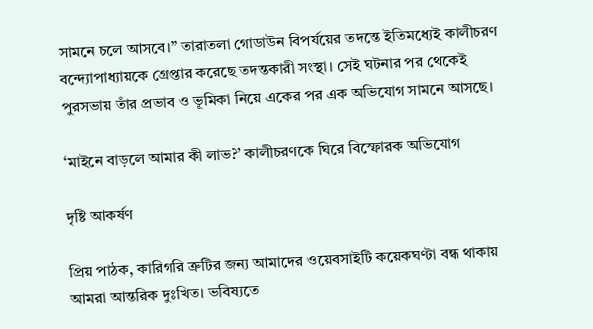সামনে চলে আসবে।” তারাতলা গোডাউন বিপর্যয়ের তদন্তে ইতিমধ্যেই কালীচরণ বন্দ্যোপাধ্যায়কে গ্রেপ্তার করেছে তদন্তকারী সংস্থা। সেই ঘটনার পর থেকেই পুরসভায় তাঁর প্রভাব ও ভূমিকা নিয়ে একের পর এক অভিযোগ সামনে আসছে।

‘মাইনে বাড়লে আমার কী লাভ?’ কালীচরণকে ঘিরে বিস্ফোরক অভিযোগ

দৃষ্টি আকর্ষণ

প্রিয় পাঠক, কারিগরি ত্রুটির জন্য আমাদের ওয়েবসাইটি কয়েকঘণ্টা বন্ধ থাকায় আমরা আন্তরিক দুঃখিত। ভবিষ্যতে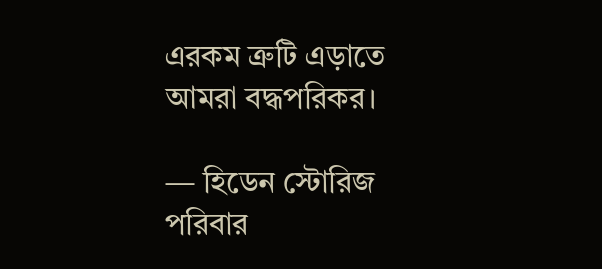এরকম ত্রুটি এড়াতে আমরা বদ্ধপরিকর।

— হিডেন স্টোরিজ পরিবার